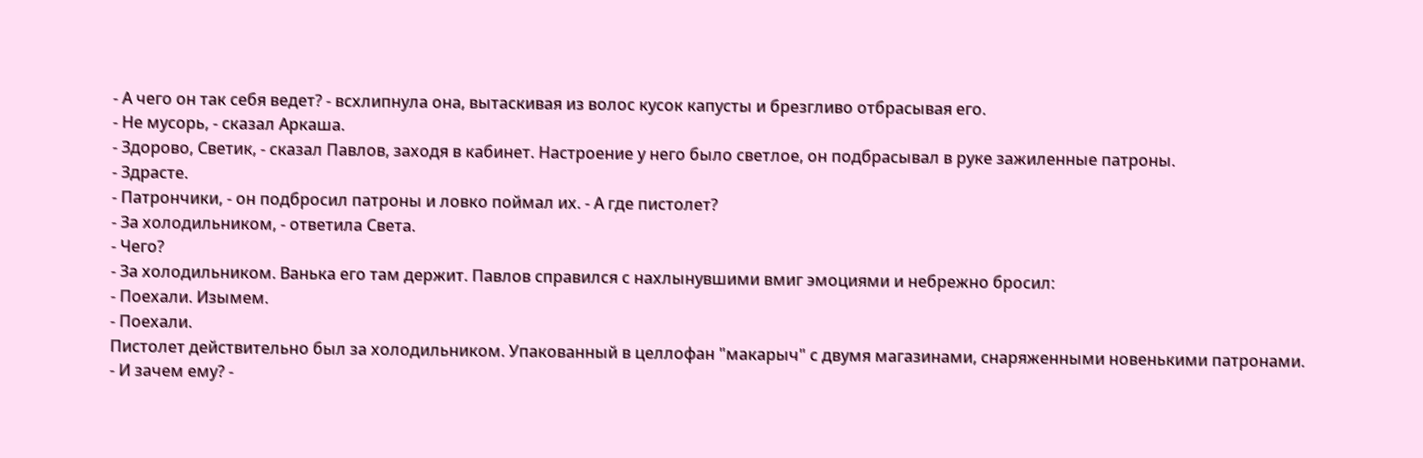- А чего он так себя ведет? - всхлипнула она, вытаскивая из волос кусок капусты и брезгливо отбрасывая его.
- Не мусорь, - сказал Аркаша.
- Здорово, Светик, - сказал Павлов, заходя в кабинет. Настроение у него было светлое, он подбрасывал в руке зажиленные патроны.
- Здрасте.
- Патрончики, - он подбросил патроны и ловко поймал их. - А где пистолет?
- За холодильником, - ответила Света.
- Чего?
- За холодильником. Ванька его там держит. Павлов справился с нахлынувшими вмиг эмоциями и небрежно бросил:
- Поехали. Изымем.
- Поехали.
Пистолет действительно был за холодильником. Упакованный в целлофан "макарыч" с двумя магазинами, снаряженными новенькими патронами.
- И зачем ему? -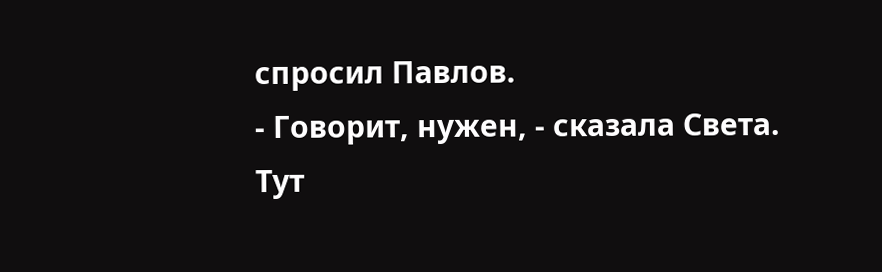спросил Павлов.
- Говорит, нужен, - сказала Света.
Тут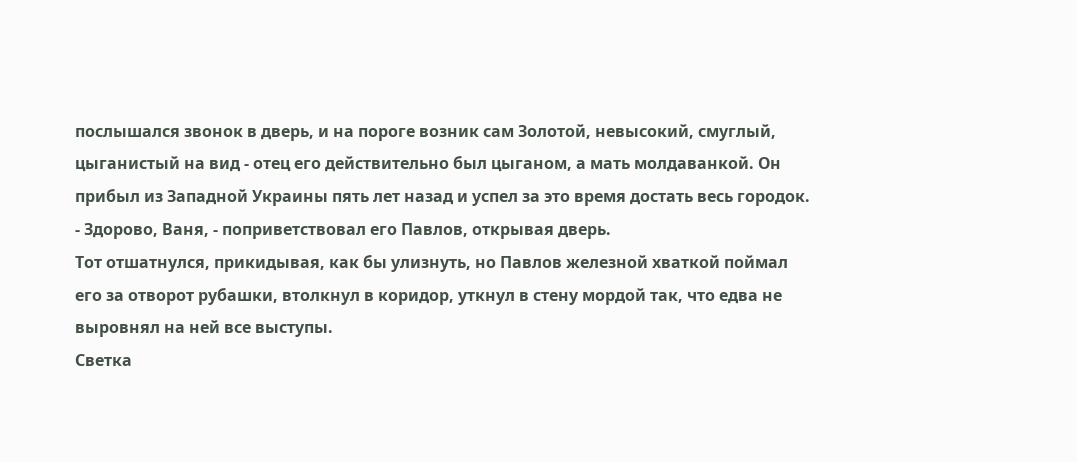послышался звонок в дверь, и на пороге возник сам Золотой, невысокий, смуглый, цыганистый на вид - отец его действительно был цыганом, а мать молдаванкой. Он прибыл из Западной Украины пять лет назад и успел за это время достать весь городок.
- Здорово, Ваня, - поприветствовал его Павлов, открывая дверь.
Тот отшатнулся, прикидывая, как бы улизнуть, но Павлов железной хваткой поймал его за отворот рубашки, втолкнул в коридор, уткнул в стену мордой так, что едва не выровнял на ней все выступы.
Светка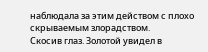наблюдала за этим действом с плохо скрываемым злорадством.
Скосив глаз. Золотой увидел в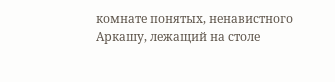комнате понятых, ненавистного Аркашу, лежащий на столе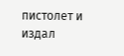пистолет и издал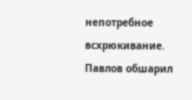непотребное всхрюкивание.
Павлов обшарил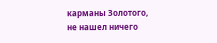карманы Золотого, не нашел ничего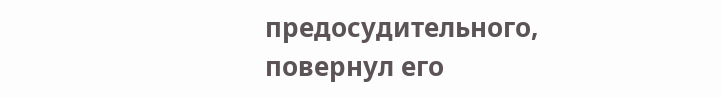предосудительного, повернул его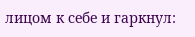лицом к себе и гаркнул: